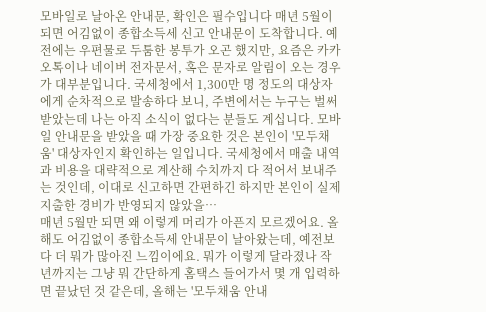모바일로 날아온 안내문, 확인은 필수입니다 매년 5월이 되면 어김없이 종합소득세 신고 안내문이 도착합니다. 예전에는 우편물로 두툼한 봉투가 오곤 했지만, 요즘은 카카오톡이나 네이버 전자문서, 혹은 문자로 알림이 오는 경우가 대부분입니다. 국세청에서 1,300만 명 정도의 대상자에게 순차적으로 발송하다 보니, 주변에서는 누구는 벌써 받았는데 나는 아직 소식이 없다는 분들도 계십니다. 모바일 안내문을 받았을 때 가장 중요한 것은 본인이 '모두채움' 대상자인지 확인하는 일입니다. 국세청에서 매출 내역과 비용을 대략적으로 계산해 수치까지 다 적어서 보내주는 것인데, 이대로 신고하면 간편하긴 하지만 본인이 실제 지출한 경비가 반영되지 않았을…
매년 5월만 되면 왜 이렇게 머리가 아픈지 모르겠어요. 올해도 어김없이 종합소득세 안내문이 날아왔는데, 예전보다 더 뭐가 많아진 느낌이에요. 뭐가 이렇게 달라졌나 작년까지는 그냥 뭐 간단하게 홈택스 들어가서 몇 개 입력하면 끝났던 것 같은데, 올해는 '모두채움 안내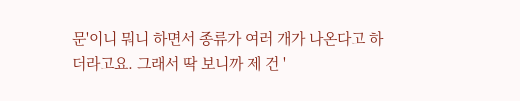문'이니 뭐니 하면서 종류가 여러 개가 나온다고 하더라고요. 그래서 딱 보니까 제 건 '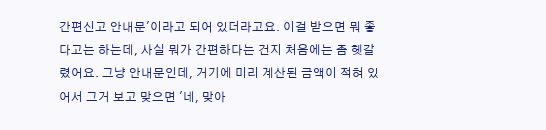간편신고 안내문'이라고 되어 있더라고요. 이걸 받으면 뭐 좋다고는 하는데, 사실 뭐가 간편하다는 건지 처음에는 좀 헷갈렸어요. 그냥 안내문인데, 거기에 미리 계산된 금액이 적혀 있어서 그거 보고 맞으면 '네, 맞아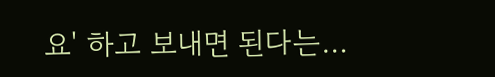요' 하고 보내면 된다는…